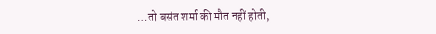…तो बसंत शर्मा की मौत नहीं होती,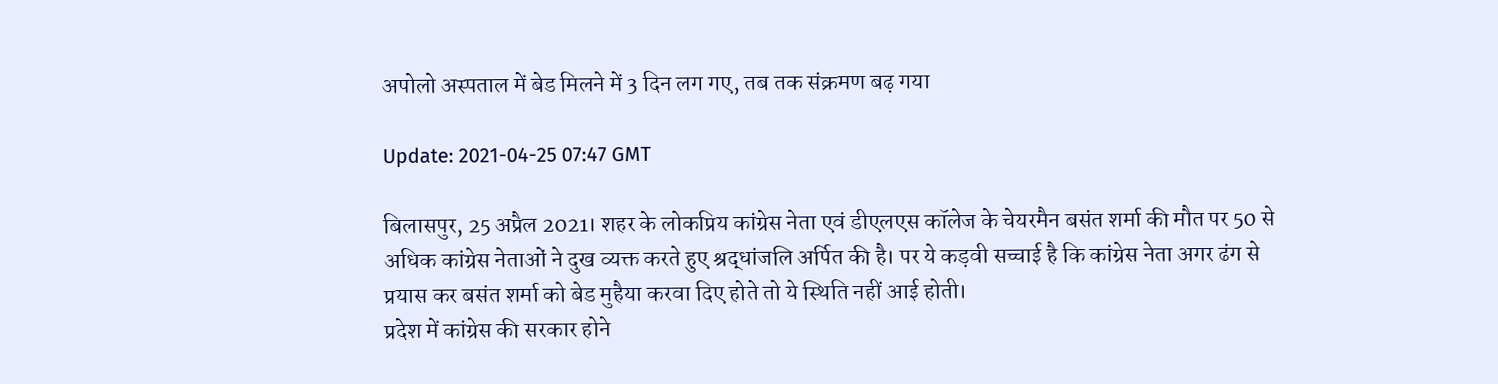अपोलो अस्पताल में बेड मिलने में 3 दिन लग गए, तब तक संक्रमण बढ़ गया

Update: 2021-04-25 07:47 GMT

बिलासपुर, 25 अप्रैल 2021। शहर के लोकप्रिय कांग्रेस नेता एवं डीएलएस कॉलेज के चेयरमैन बसंत शर्मा की मौत पर 50 से अधिक कांग्रेस नेताओं ने दुख व्यक्त करते हुए श्रद्धांजलि अर्पित की है। पर ये कड़वी सच्चाई है कि कांग्रेस नेता अगर ढंग से प्रयास कर बसंत शर्मा को बेड मुहैया करवा दिए होते तो ये स्थिति नहीं आई होती।
प्रदेश में कांग्रेस की सरकार होने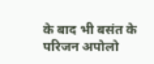के बाद भी बसंत के परिजन अपोलो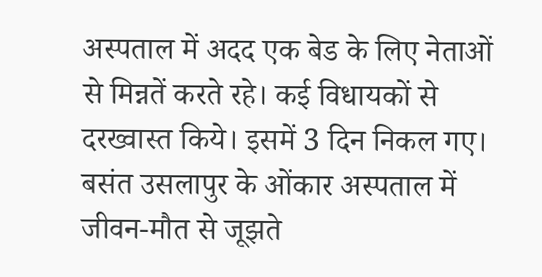अस्पताल में अदद एक बेड के लिए नेताओं से मिन्नतें करते रहे। कई विधायकों से दरख्वास्त किये। इसमें 3 दिन निकल गए। बसंत उसलापुर के ओंकार अस्पताल में जीवन-मौत से जूझते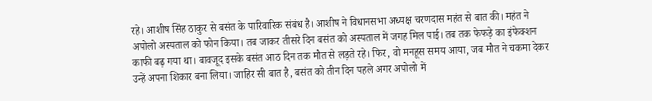रहे। आशीष सिंह ठाकुर से बसंत के पारिवारिक संबंध है। आशीष ने विधानसभा अध्यक्ष चरणदास महंत से बात की। महंत ने अपोलो अस्पताल को फोन किया। तब जाकर तीसरे दिन बसंत को अस्पताल में जगह मिल पाई। तब तक फेफड़े का इंफेक्शन काफी बढ़ गया था। बावजूद इसके बसंत आठ दिन तक मौत से लड़ते रहे। फिर, वो मनहूस समय आया, जब मौत ने चकमा देकर उन्हें अपना शिकार बना लिया। जाहिर सी बात है, बसंत को तीन दिन पहले अगर अपोलो में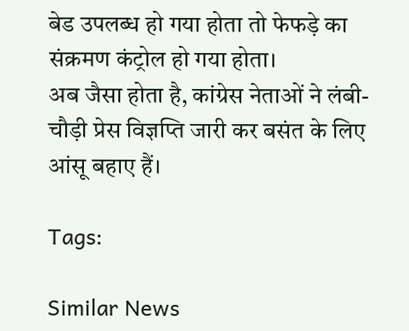बेड उपलब्ध हो गया होता तो फेफड़े का संक्रमण कंट्रोल हो गया होता।
अब जैसा होता है, कांग्रेस नेताओं ने लंबी-चौड़ी प्रेस विज्ञप्ति जारी कर बसंत के लिए आंसू बहाए हैं।

Tags:

Similar News